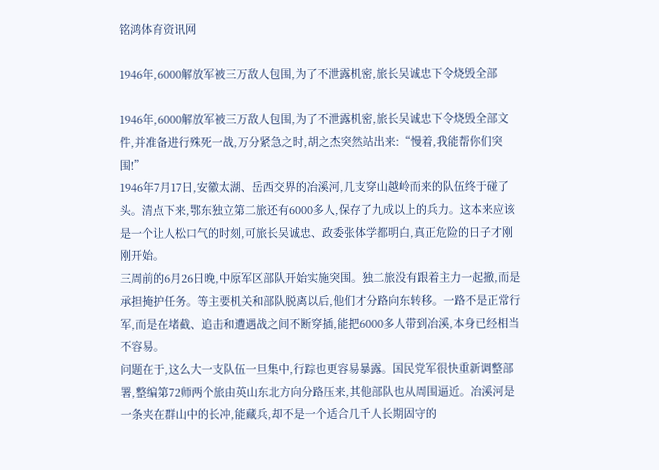铭鸿体育资讯网

1946年,6000解放军被三万敌人包围,为了不泄露机密,旅长吴诚忠下令烧毁全部

1946年,6000解放军被三万敌人包围,为了不泄露机密,旅长吴诚忠下令烧毁全部文件,并准备进行殊死一战,万分紧急之时,胡之杰突然站出来:“慢着,我能帮你们突围!”
1946年7月17日,安徽太湖、岳西交界的冶溪河,几支穿山越岭而来的队伍终于碰了头。清点下来,鄂东独立第二旅还有6000多人,保存了九成以上的兵力。这本来应该是一个让人松口气的时刻,可旅长吴诚忠、政委张体学都明白,真正危险的日子才刚刚开始。
三周前的6月26日晚,中原军区部队开始实施突围。独二旅没有跟着主力一起撤,而是承担掩护任务。等主要机关和部队脱离以后,他们才分路向东转移。一路不是正常行军,而是在堵截、追击和遭遇战之间不断穿插,能把6000多人带到冶溪,本身已经相当不容易。
问题在于,这么大一支队伍一旦集中,行踪也更容易暴露。国民党军很快重新调整部署,整编第72师两个旅由英山东北方向分路压来,其他部队也从周围逼近。冶溪河是一条夹在群山中的长冲,能藏兵,却不是一个适合几千人长期固守的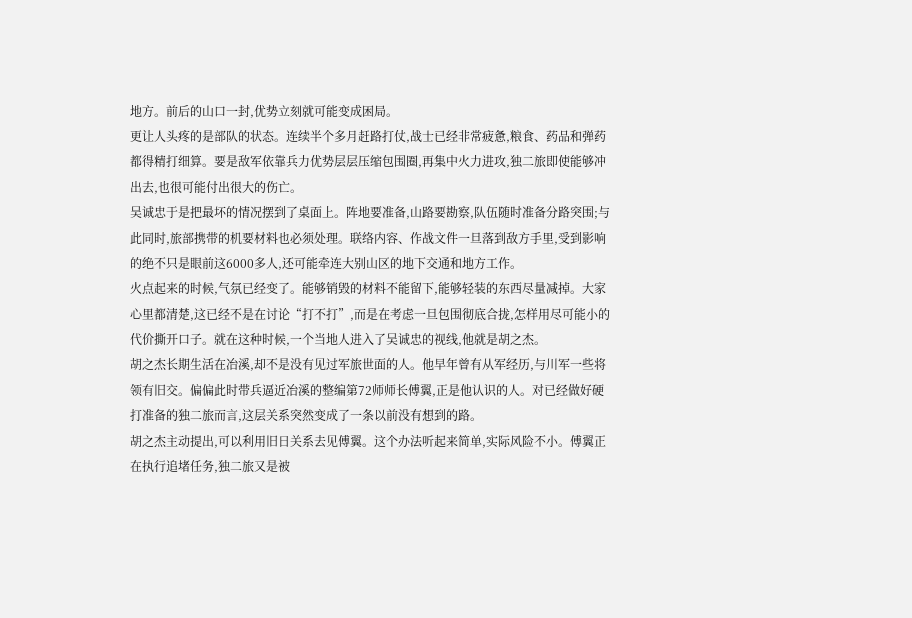地方。前后的山口一封,优势立刻就可能变成困局。
更让人头疼的是部队的状态。连续半个多月赶路打仗,战士已经非常疲惫,粮食、药品和弹药都得精打细算。要是敌军依靠兵力优势层层压缩包围圈,再集中火力进攻,独二旅即使能够冲出去,也很可能付出很大的伤亡。
吴诚忠于是把最坏的情况摆到了桌面上。阵地要准备,山路要勘察,队伍随时准备分路突围;与此同时,旅部携带的机要材料也必须处理。联络内容、作战文件一旦落到敌方手里,受到影响的绝不只是眼前这6000多人,还可能牵连大别山区的地下交通和地方工作。
火点起来的时候,气氛已经变了。能够销毁的材料不能留下,能够轻装的东西尽量减掉。大家心里都清楚,这已经不是在讨论“打不打”,而是在考虑一旦包围彻底合拢,怎样用尽可能小的代价撕开口子。就在这种时候,一个当地人进入了吴诚忠的视线,他就是胡之杰。
胡之杰长期生活在冶溪,却不是没有见过军旅世面的人。他早年曾有从军经历,与川军一些将领有旧交。偏偏此时带兵逼近冶溪的整编第72师师长傅翼,正是他认识的人。对已经做好硬打准备的独二旅而言,这层关系突然变成了一条以前没有想到的路。
胡之杰主动提出,可以利用旧日关系去见傅翼。这个办法听起来简单,实际风险不小。傅翼正在执行追堵任务,独二旅又是被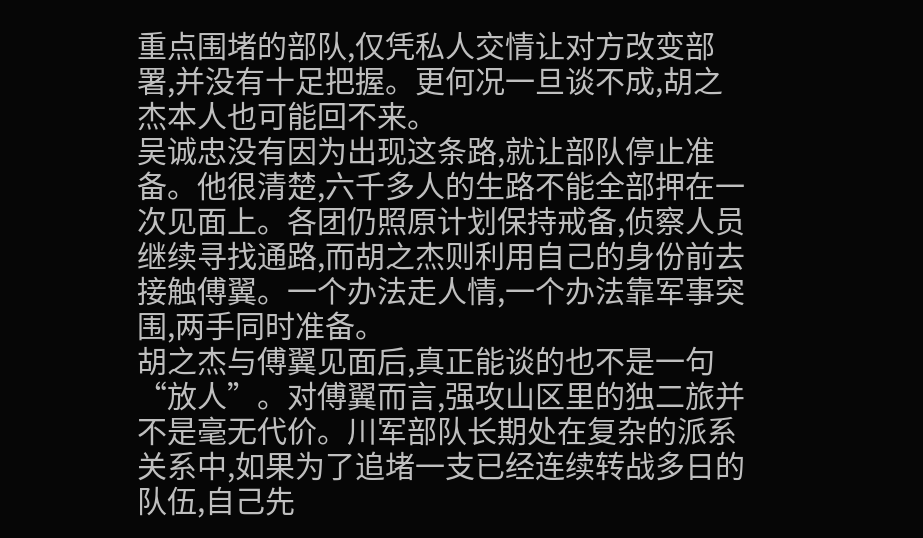重点围堵的部队,仅凭私人交情让对方改变部署,并没有十足把握。更何况一旦谈不成,胡之杰本人也可能回不来。
吴诚忠没有因为出现这条路,就让部队停止准备。他很清楚,六千多人的生路不能全部押在一次见面上。各团仍照原计划保持戒备,侦察人员继续寻找通路,而胡之杰则利用自己的身份前去接触傅翼。一个办法走人情,一个办法靠军事突围,两手同时准备。
胡之杰与傅翼见面后,真正能谈的也不是一句“放人”。对傅翼而言,强攻山区里的独二旅并不是毫无代价。川军部队长期处在复杂的派系关系中,如果为了追堵一支已经连续转战多日的队伍,自己先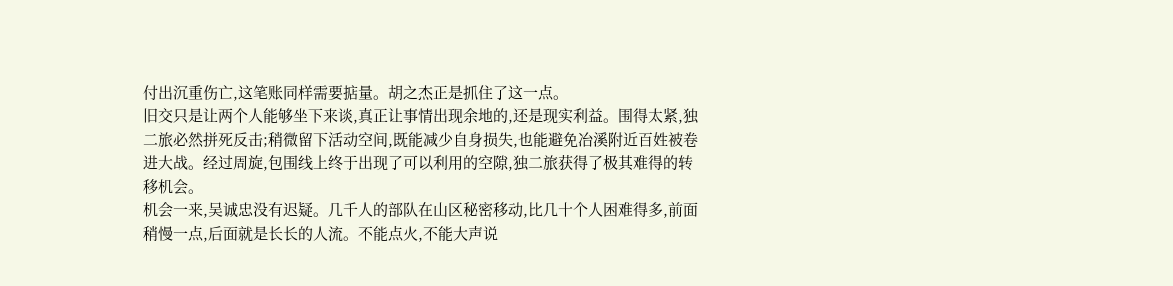付出沉重伤亡,这笔账同样需要掂量。胡之杰正是抓住了这一点。
旧交只是让两个人能够坐下来谈,真正让事情出现余地的,还是现实利益。围得太紧,独二旅必然拼死反击;稍微留下活动空间,既能减少自身损失,也能避免冶溪附近百姓被卷进大战。经过周旋,包围线上终于出现了可以利用的空隙,独二旅获得了极其难得的转移机会。
机会一来,吴诚忠没有迟疑。几千人的部队在山区秘密移动,比几十个人困难得多,前面稍慢一点,后面就是长长的人流。不能点火,不能大声说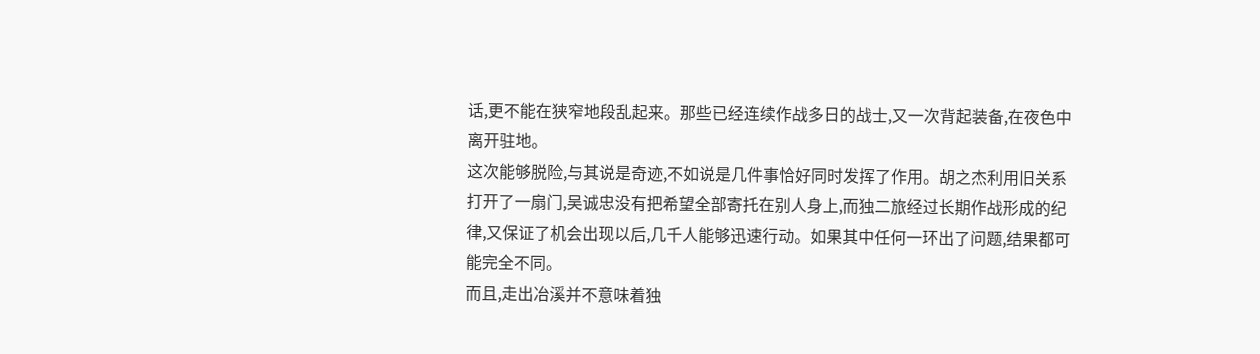话,更不能在狭窄地段乱起来。那些已经连续作战多日的战士,又一次背起装备,在夜色中离开驻地。
这次能够脱险,与其说是奇迹,不如说是几件事恰好同时发挥了作用。胡之杰利用旧关系打开了一扇门,吴诚忠没有把希望全部寄托在别人身上,而独二旅经过长期作战形成的纪律,又保证了机会出现以后,几千人能够迅速行动。如果其中任何一环出了问题,结果都可能完全不同。
而且,走出冶溪并不意味着独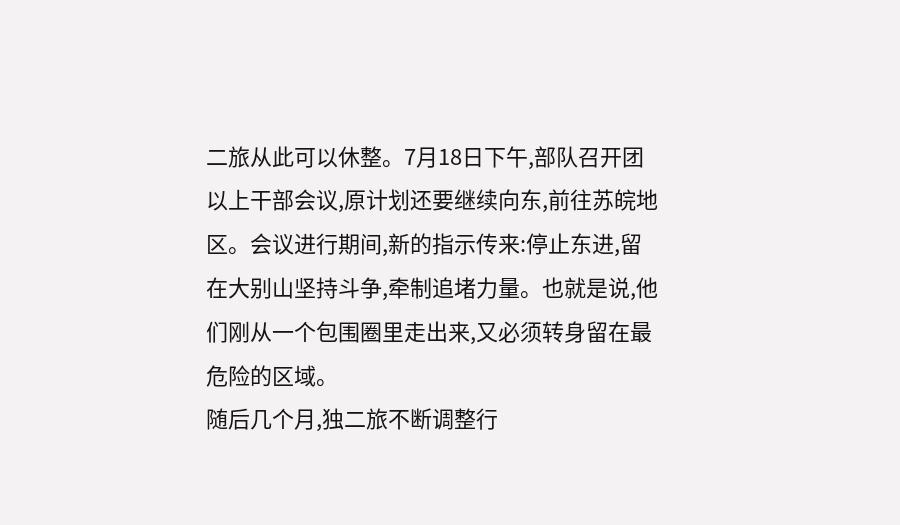二旅从此可以休整。7月18日下午,部队召开团以上干部会议,原计划还要继续向东,前往苏皖地区。会议进行期间,新的指示传来:停止东进,留在大别山坚持斗争,牵制追堵力量。也就是说,他们刚从一个包围圈里走出来,又必须转身留在最危险的区域。
随后几个月,独二旅不断调整行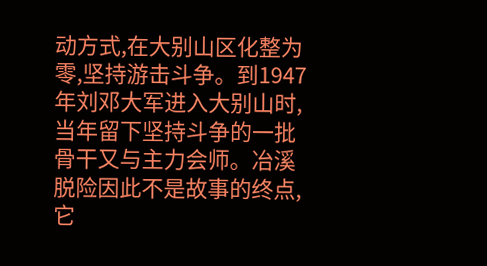动方式,在大别山区化整为零,坚持游击斗争。到1947年刘邓大军进入大别山时,当年留下坚持斗争的一批骨干又与主力会师。冶溪脱险因此不是故事的终点,它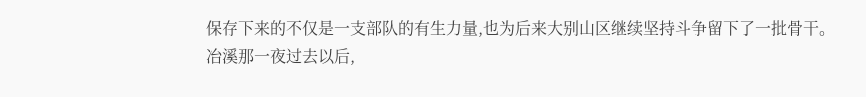保存下来的不仅是一支部队的有生力量,也为后来大别山区继续坚持斗争留下了一批骨干。
冶溪那一夜过去以后,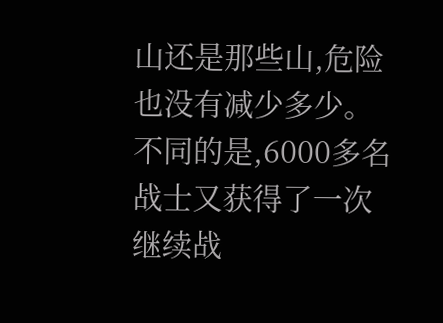山还是那些山,危险也没有减少多少。不同的是,6000多名战士又获得了一次继续战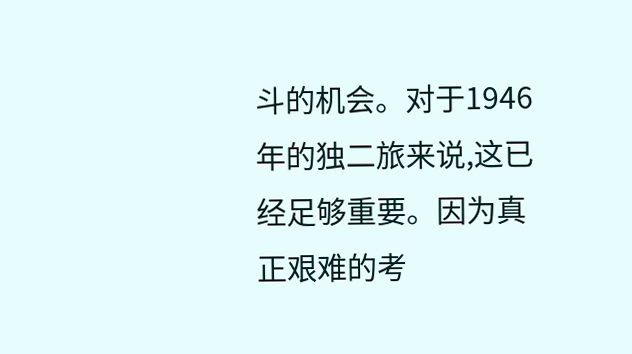斗的机会。对于1946年的独二旅来说,这已经足够重要。因为真正艰难的考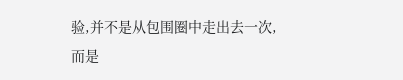验,并不是从包围圈中走出去一次,而是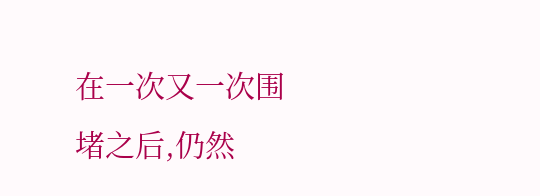在一次又一次围堵之后,仍然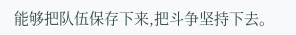能够把队伍保存下来,把斗争坚持下去。